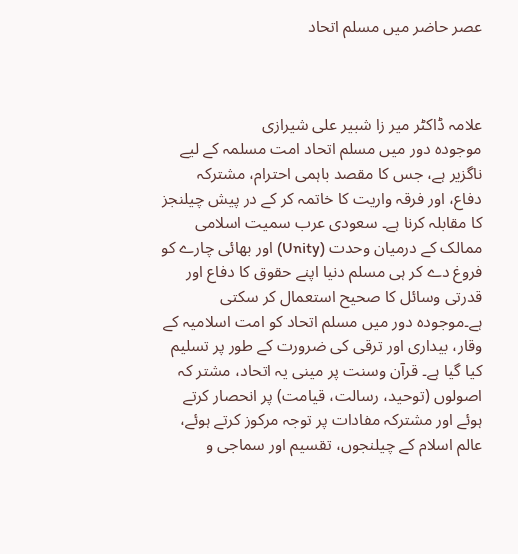عصر حاضر میں مسلم اتحاد



علامہ ڈاکٹر میر زا شبیر علی شیرازی
موجودہ دور میں مسلم اتحاد امت مسلمہ کے لیے ناگزیر ہے، جس کا مقصد باہمی احترام، مشترکہ دفاع، اور فرقہ واریت کا خاتمہ کر کے در پیش چیلنجز کا مقابلہ کرنا ہے۔ سعودی عرب سمیت اسلامی ممالک کے درمیان وحدت (Unity) اور بھائی چارے کو فروغ دے کر ہی مسلم دنیا اپنے حقوق کا دفاع اور قدرتی وسائل کا صحیح استعمال کر سکتی ہے۔موجودہ دور میں مسلم اتحاد کو امت اسلامیہ کے وقار، بیداری اور ترقی کی ضرورت کے طور پر تسلیم کیا گیا ہے۔ قرآن وسنت پر مینی یہ اتحاد، مشتر کہ اصولوں (توحید، رسالت، قیامت) پر انحصار کرتے ہوئے اور مشترکہ مفادات پر توجہ مرکوز کرتے ہوئے، عالم اسلام کے چیلنجوں، تقسیم اور سماجی و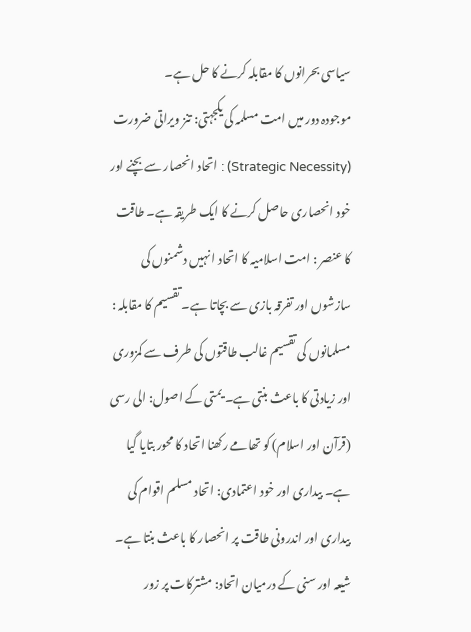سیاسی بحرانوں کا مقابلہ کرنے کا حل ہے۔
موجودہ دور میں امت مسلمہ کی یکجہتی: تنز ویراتی ضرورت (Strategic Necessity) : اتحاد انحصار سے بچنے اور خود انحصاری حاصل کرنے کا ایک طریقہ ہے۔ طاقت کا عنصر : امت اسلامیہ کا اتحاد ا نہیں دشمنوں کی سازشوں اور تفرقہ بازی سے بچاتا ہے۔ تقسیم کا مقابلہ : مسلمانوں کی تقسیم غالب طاقتوں کی طرف سے کمزوری اور زیادتی کا باعث بنتی ہے۔ یمتی کے اصول: الی رسی (قرآن اور اسلام) کو تھامے رکھنا اتحاد کا محور بتایا گیا ہے۔ بیداری اور خود اعتمادی: اتحاد مسلم اقوام کی بیداری اور اندرونی طاقت پر انحصار کا باعث بنتا ہے۔ شیعہ اور سنی کے درمیان اتحاد: مشترکات پر زور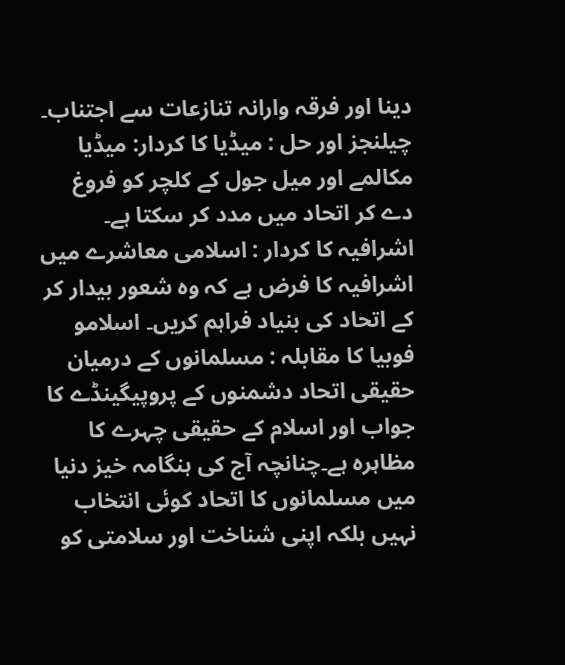دینا اور فرقہ وارانہ تنازعات سے اجتناب۔
چیلنجز اور حل : میڈیا کا کردار: میڈیا مکالمے اور میل جول کے کلچر کو فروغ دے کر اتحاد میں مدد کر سکتا ہے۔ اشرافیہ کا کردار : اسلامی معاشرے میں اشرافیہ کا فرض ہے کہ وہ شعور بیدار کر کے اتحاد کی بنیاد فراہم کریں۔ اسلامو فوبیا کا مقابلہ : مسلمانوں کے درمیان حقیقی اتحاد دشمنوں کے پروپیگینڈے کا جواب اور اسلام کے حقیقی چہرے کا مظاہرہ ہے۔چنانچہ آج کی ہنگامہ خیز دنیا میں مسلمانوں کا اتحاد کوئی انتخاب نہیں بلکہ اپنی شناخت اور سلامتی کو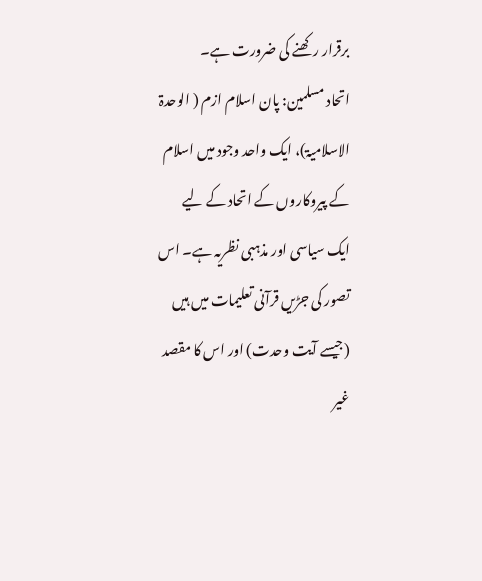برقرار رکھنے کی ضرورت ہے۔
اتحاد مسلمین: پان اسلام ازم ( الوحدۃ الاسلامیۃ)، ایک واحد وجود میں اسلام کے پیروکاروں کے اتحاد کے لیے ایک سیاسی اور مذہبی نظریہ ہے۔ اس تصور کی جڑیں قرآنی تعلیمات میں ہیں (جیسے آیت وحدت) اور اس کا مقصد غیر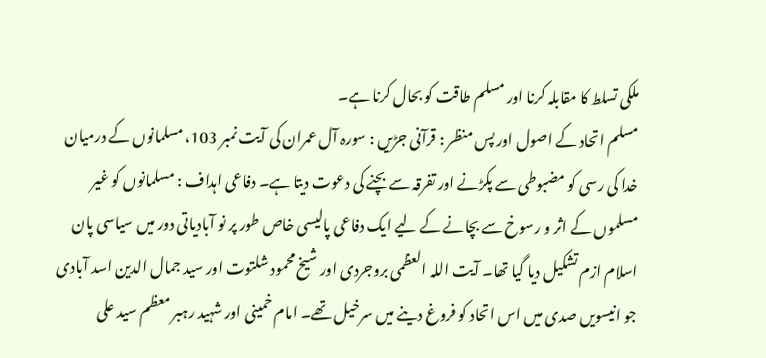ملکی تسلط کا مقابلہ کرنا اور مسلم طاقت کو بحال کرنا ہے۔
مسلم اتحاد کے اصول اور پس منظر : قرآنی جڑیں : سورہ آل عمران کی آیت نمبر 103، مسلمانوں کے درمیان خدا کی رسی کو مضبوطی سے پکڑنے اور تفرقہ سے بچنے کی دعوت دیتا ہے۔ دفاعی اہداف : مسلمانوں کو غیر مسلموں کے اثر و رسوخ سے بچانے کے لیے ایک دفاعی پالیسی خاص طور پر نو آبادیاتی دور میں سیاسی پان اسلام ازم تشکیل دیا گیا تھا۔ آیت اللہ العظمی بروجردی اور شیخ محمود شلتوت اور سید جمال الدین اسد آبادی جو انیسویں صدی میں اس اتحاد کو فروغ دینے میں سرخیل تھے۔ امام خمینی اور شہید رہبر معظم سید علی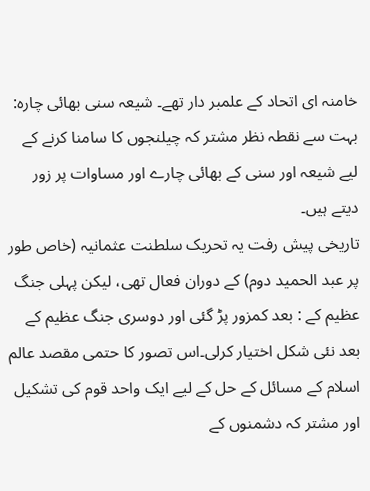خامنہ ای اتحاد کے علمبر دار تھے۔ شیعہ سنی بھائی چارہ: بہت سے نقطہ نظر مشتر کہ چیلنجوں کا سامنا کرنے کے لیے شیعہ اور سنی کے بھائی چارے اور مساوات پر زور دیتے ہیں۔
تاریخی پیش رفت یہ تحریک سلطنت عثمانیہ (خاص طور پر عبد الحمید دوم) کے دوران فعال تھی، لیکن پہلی جنگ عظیم کے : بعد کمزور پڑ گئی اور دوسری جنگ عظیم کے بعد نئی شکل اختیار کرلی۔اس تصور کا حتمی مقصد عالم اسلام کے مسائل کے حل کے لیے ایک واحد قوم کی تشکیل اور مشتر کہ دشمنوں کے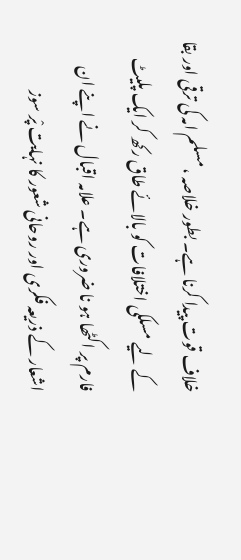خلاف قوت پیدا کرنا ہے۔ بطور خلاصہ ، مسلم امہ کی ترقی اور بقا کے لیے مسلکی اختلافات کو بالائے طاق رکھ کر ایک پلیٹ فارم پر اکٹھا ہو نا ضروری ہے۔ علامہ اقبال نے اپنے ان اشعار کے ذریعہ فکری اور روحانی شعور کا نہایت پْر سوز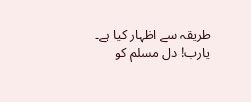طریقہ سے اظہار کیا ہے۔
یارب! دل مسلم کو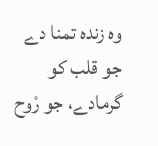وہ زندہ تمنا دے
جو قلب کو گرمادے، جو رْوح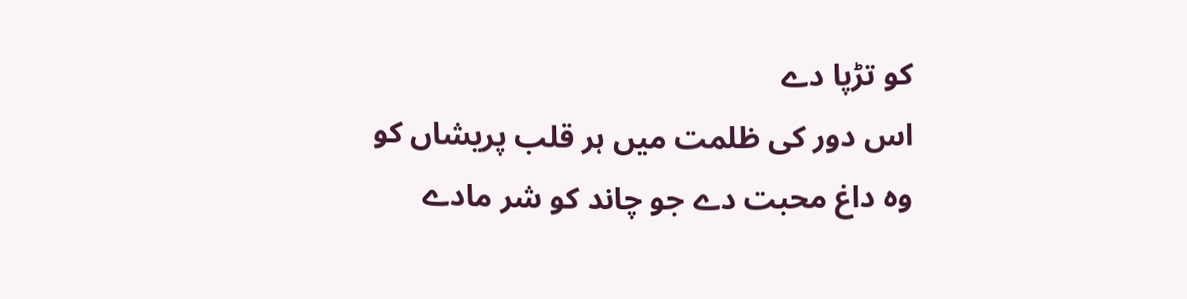کو تڑپا دے
اس دور کی ظلمت میں ہر قلب پریشاں کو
وہ داغ محبت دے جو چاند کو شر مادے